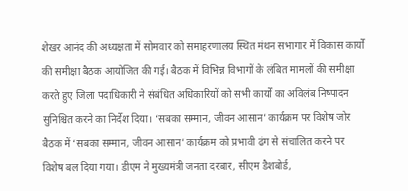शेखर आनंद की अध्यक्षता में सोमवार को समाहरणालय स्थित मंथन सभागार में विकास कार्यों की समीक्षा बैठक आयोजित की गई। बैठक में विभिन्न विभागों के लंबित मामलों की समीक्षा करते हुए जिला पदाधिकारी ने संबंधित अधिकारियों को सभी कार्यों का अविलंब निष्पादन सुनिश्चित करने का निर्देश दिया। ‘सबका सम्मान, जीवन आसान’ कार्यक्रम पर विशेष जोर
बैठक में ‘सबका सम्मान, जीवन आसान’ कार्यक्रम को प्रभावी ढंग से संचालित करने पर विशेष बल दिया गया। डीएम ने मुख्यमंत्री जनता दरबार, सीएम डैशबोर्ड,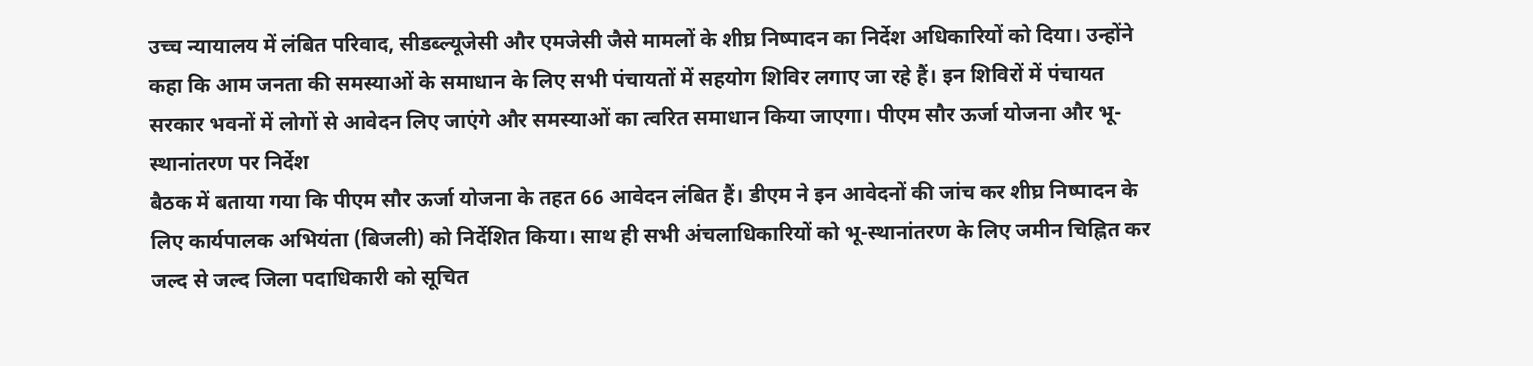उच्च न्यायालय में लंबित परिवाद, सीडब्ल्यूजेसी और एमजेसी जैसे मामलों के शीघ्र निष्पादन का निर्देश अधिकारियों को दिया। उन्होंने कहा कि आम जनता की समस्याओं के समाधान के लिए सभी पंचायतों में सहयोग शिविर लगाए जा रहे हैं। इन शिविरों में पंचायत सरकार भवनों में लोगों से आवेदन लिए जाएंगे और समस्याओं का त्वरित समाधान किया जाएगा। पीएम सौर ऊर्जा योजना और भू-स्थानांतरण पर निर्देश
बैठक में बताया गया कि पीएम सौर ऊर्जा योजना के तहत 66 आवेदन लंबित हैं। डीएम ने इन आवेदनों की जांच कर शीघ्र निष्पादन के लिए कार्यपालक अभियंता (बिजली) को निर्देशित किया। साथ ही सभी अंचलाधिकारियों को भू-स्थानांतरण के लिए जमीन चिह्नित कर जल्द से जल्द जिला पदाधिकारी को सूचित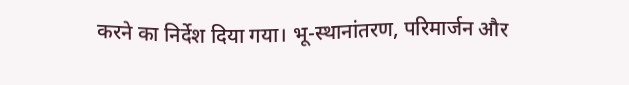करने का निर्देश दिया गया। भू-स्थानांतरण, परिमार्जन और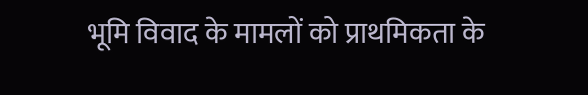भूमि विवाद के मामलों को प्राथमिकता के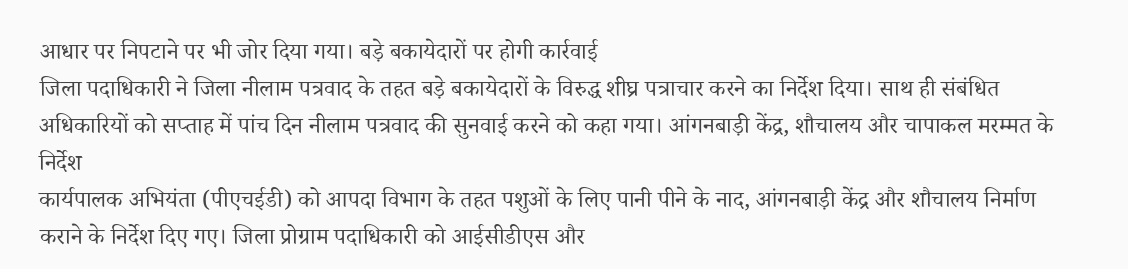आधार पर निपटाने पर भी जोर दिया गया। बड़े बकायेदारों पर होगी कार्रवाई
जिला पदाधिकारी ने जिला नीलाम पत्रवाद के तहत बड़े बकायेदारों के विरुद्ध शीघ्र पत्राचार करने का निर्देश दिया। साथ ही संबंधित अधिकारियों को सप्ताह में पांच दिन नीलाम पत्रवाद की सुनवाई करने को कहा गया। आंगनबाड़ी केंद्र, शौचालय और चापाकल मरम्मत के निर्देश
कार्यपालक अभियंता (पीएचईडी) को आपदा विभाग के तहत पशुओं के लिए पानी पीने के नाद, आंगनबाड़ी केंद्र और शौचालय निर्माण कराने के निर्देश दिए गए। जिला प्रोग्राम पदाधिकारी को आईसीडीएस और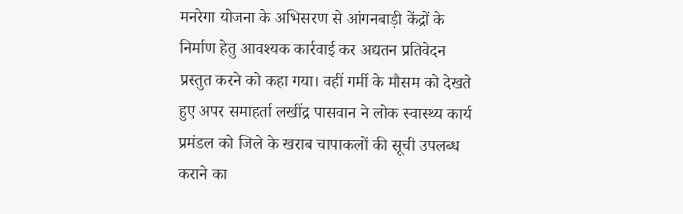मनरेगा योजना के अभिसरण से आंगनबाड़ी केंद्रों के निर्माण हेतु आवश्यक कार्रवाई कर अद्यतन प्रतिवेदन प्रस्तुत करने को कहा गया। वहीं गर्मी के मौसम को देखते हुए अपर समाहर्ता लखींद्र पासवान ने लोक स्वास्थ्य कार्य प्रमंडल को जिले के खराब चापाकलों की सूची उपलब्ध कराने का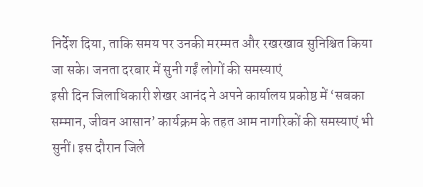निर्देश दिया, ताकि समय पर उनकी मरम्मत और रखरखाव सुनिश्चित किया जा सके। जनता दरबार में सुनी गईं लोगों की समस्याएं
इसी दिन जिलाधिकारी शेखर आनंद ने अपने कार्यालय प्रकोष्ठ में ‘सबका सम्मान, जीवन आसान’ कार्यक्रम के तहत आम नागरिकों की समस्याएं भी सुनीं। इस दौरान जिले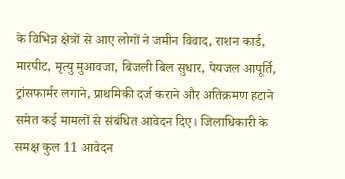के विभिन्न क्षेत्रों से आए लोगों ने जमीन विवाद, राशन कार्ड, मारपीट, मृत्यु मुआवजा, बिजली बिल सुधार, पेयजल आपूर्ति, ट्रांसफार्मर लगाने, प्राथमिकी दर्ज कराने और अतिक्रमण हटाने समेत कई मामलों से संबंधित आवेदन दिए। जिलाधिकारी के समक्ष कुल 11 आवेदन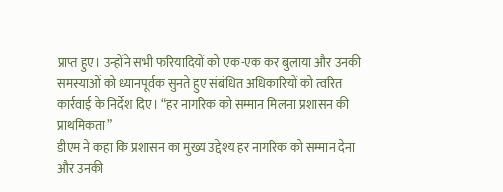प्राप्त हुए। उन्होंने सभी फरियादियों को एक-एक कर बुलाया और उनकी समस्याओं को ध्यानपूर्वक सुनते हुए संबंधित अधिकारियों को त्वरित कार्रवाई के निर्देश दिए। “हर नागरिक को सम्मान मिलना प्रशासन की प्राथमिकता”
डीएम ने कहा कि प्रशासन का मुख्य उद्देश्य हर नागरिक को सम्मान देना और उनकी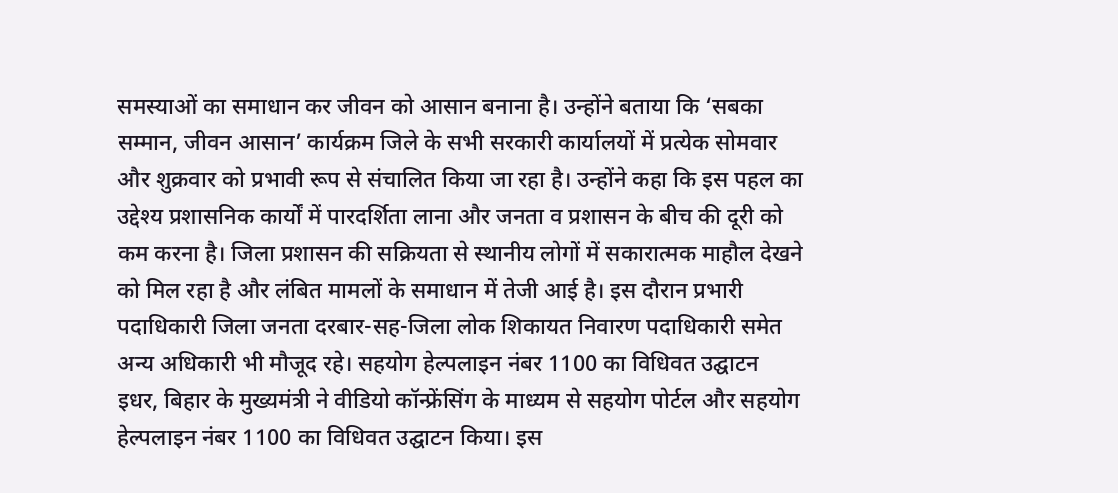समस्याओं का समाधान कर जीवन को आसान बनाना है। उन्होंने बताया कि ‘सबका सम्मान, जीवन आसान’ कार्यक्रम जिले के सभी सरकारी कार्यालयों में प्रत्येक सोमवार और शुक्रवार को प्रभावी रूप से संचालित किया जा रहा है। उन्होंने कहा कि इस पहल का उद्देश्य प्रशासनिक कार्यों में पारदर्शिता लाना और जनता व प्रशासन के बीच की दूरी को कम करना है। जिला प्रशासन की सक्रियता से स्थानीय लोगों में सकारात्मक माहौल देखने को मिल रहा है और लंबित मामलों के समाधान में तेजी आई है। इस दौरान प्रभारी पदाधिकारी जिला जनता दरबार-सह-जिला लोक शिकायत निवारण पदाधिकारी समेत अन्य अधिकारी भी मौजूद रहे। सहयोग हेल्पलाइन नंबर 1100 का विधिवत उद्घाटन
इधर, बिहार के मुख्यमंत्री ने वीडियो कॉन्फ्रेंसिंग के माध्यम से सहयोग पोर्टल और सहयोग हेल्पलाइन नंबर 1100 का विधिवत उद्घाटन किया। इस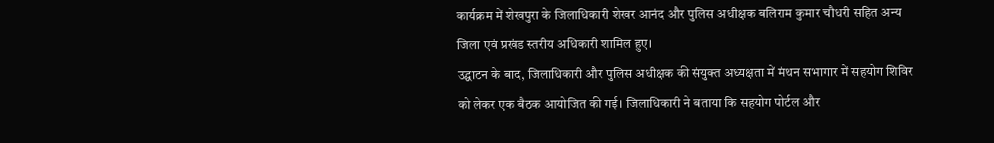कार्यक्रम में शेखपुरा के जिलाधिकारी शेखर आनंद और पुलिस अधीक्षक बलिराम कुमार चौधरी सहित अन्य जिला एवं प्रखंड स्तरीय अधिकारी शामिल हुए।
उद्घाटन के बाद, जिलाधिकारी और पुलिस अधीक्षक की संयुक्त अध्यक्षता में मंथन सभागार में सहयोग शिविर को लेकर एक बैठक आयोजित की गई। जिलाधिकारी ने बताया कि सहयोग पोर्टल और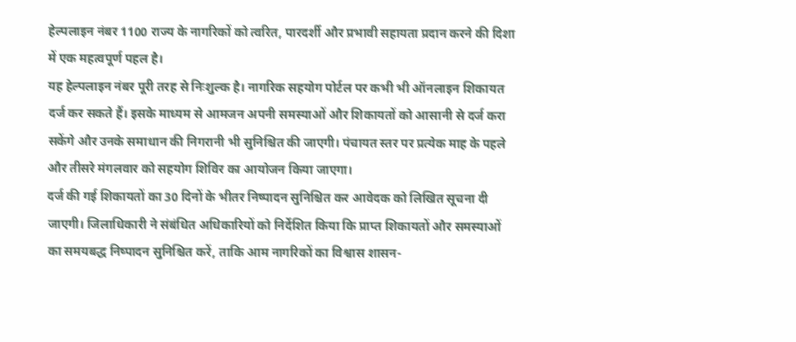हेल्पलाइन नंबर 1100 राज्य के नागरिकों को त्वरित, पारदर्शी और प्रभावी सहायता प्रदान करने की दिशा में एक महत्वपूर्ण पहल है।
यह हेल्पलाइन नंबर पूरी तरह से निःशुल्क है। नागरिक सहयोग पोर्टल पर कभी भी ऑनलाइन शिकायत दर्ज कर सकते हैं। इसके माध्यम से आमजन अपनी समस्याओं और शिकायतों को आसानी से दर्ज करा सकेंगे और उनके समाधान की निगरानी भी सुनिश्चित की जाएगी। पंचायत स्तर पर प्रत्येक माह के पहले और तीसरे मंगलवार को सहयोग शिविर का आयोजन किया जाएगा।
दर्ज की गई शिकायतों का 30 दिनों के भीतर निष्पादन सुनिश्चित कर आवेदक को लिखित सूचना दी जाएगी। जिलाधिकारी ने संबंधित अधिकारियों को निर्देशित किया कि प्राप्त शिकायतों और समस्याओं का समयबद्ध निष्पादन सुनिश्चित करें, ताकि आम नागरिकों का विश्वास शासन-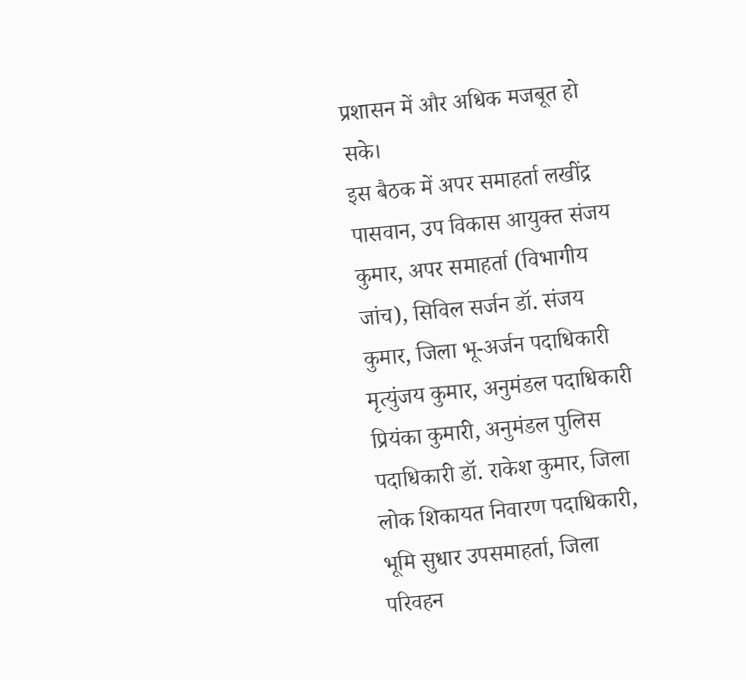प्रशासन में और अधिक मजबूत हो सके।
इस बैठक में अपर समाहर्ता लखींद्र पासवान, उप विकास आयुक्त संजय कुमार, अपर समाहर्ता (विभागीय जांच), सिविल सर्जन डॉ. संजय कुमार, जिला भू-अर्जन पदाधिकारी मृत्युंजय कुमार, अनुमंडल पदाधिकारी प्रियंका कुमारी, अनुमंडल पुलिस पदाधिकारी डॉ. राकेश कुमार, जिला लोक शिकायत निवारण पदाधिकारी, भूमि सुधार उपसमाहर्ता, जिला परिवहन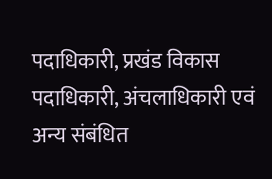पदाधिकारी, प्रखंड विकास पदाधिकारी, अंचलाधिकारी एवं अन्य संबंधित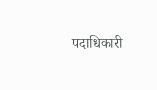पदाधिकारी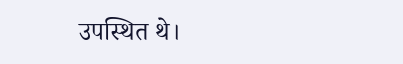उपस्थित थे।